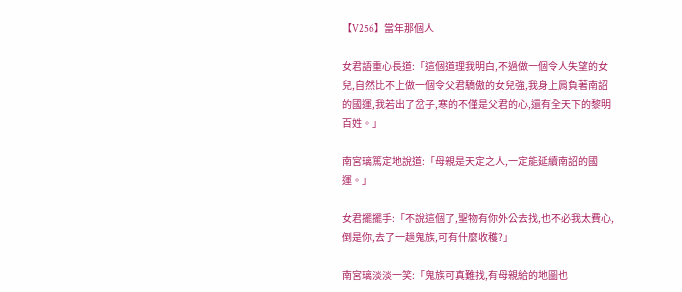【V256】當年那個人

女君語重心長道:「這個道理我明白,不過做一個令人失望的女兒,自然比不上做一個令父君驕傲的女兒強,我身上肩負著南詔的國運,我若出了岔子,寒的不僅是父君的心,還有全天下的黎明百姓。」

南宮璃篤定地說道:「母親是天定之人,一定能延續南詔的國運。」

女君擺擺手:「不說這個了,聖物有你外公去找,也不必我太費心,倒是你,去了一趟鬼族,可有什麼收穫?」

南宮璃淡淡一笑:「鬼族可真難找,有母親給的地圖也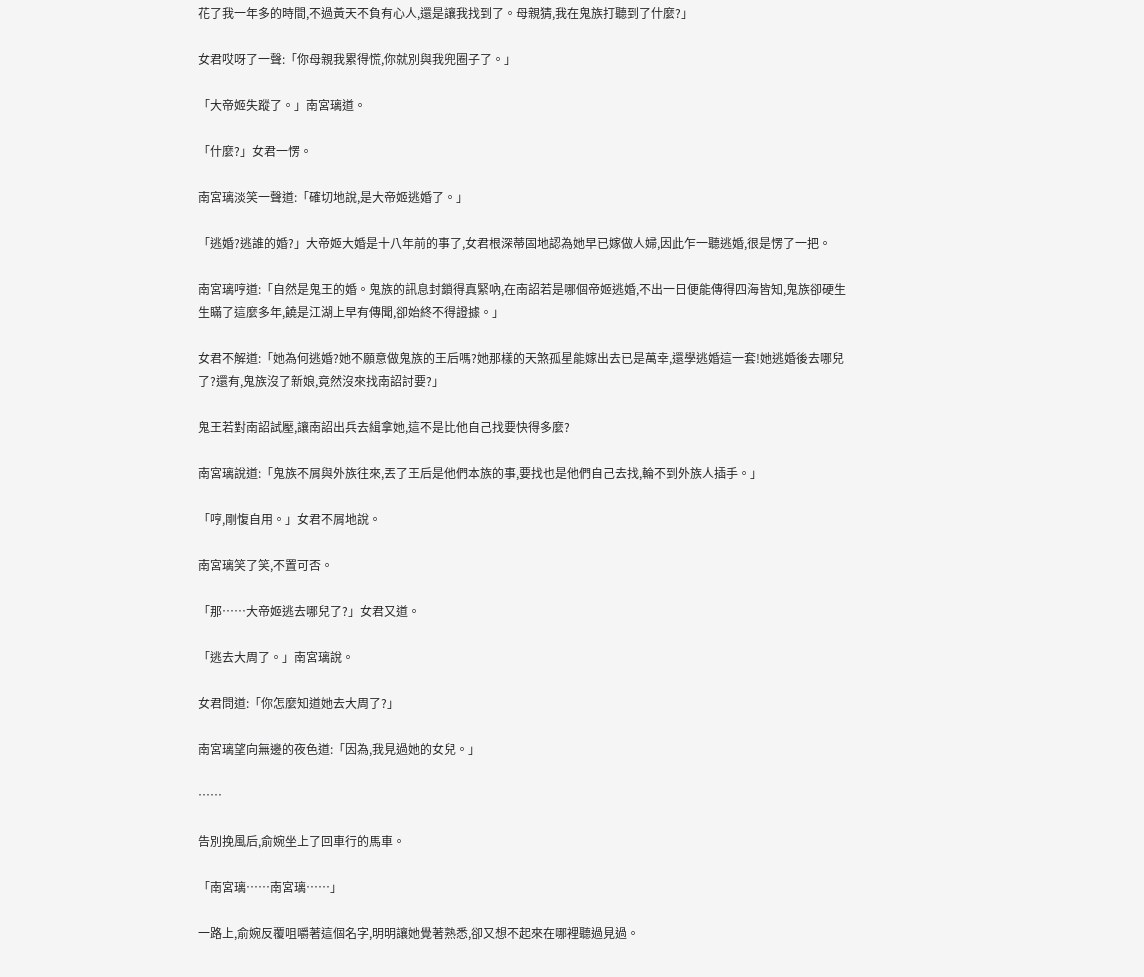花了我一年多的時間,不過黃天不負有心人,還是讓我找到了。母親猜,我在鬼族打聽到了什麼?」

女君哎呀了一聲:「你母親我累得慌,你就別與我兜圈子了。」

「大帝姬失蹤了。」南宮璃道。

「什麼?」女君一愣。

南宮璃淡笑一聲道:「確切地說,是大帝姬逃婚了。」

「逃婚?逃誰的婚?」大帝姬大婚是十八年前的事了,女君根深蒂固地認為她早已嫁做人婦,因此乍一聽逃婚,很是愣了一把。

南宮璃哼道:「自然是鬼王的婚。鬼族的訊息封鎖得真緊吶,在南詔若是哪個帝姬逃婚,不出一日便能傳得四海皆知,鬼族卻硬生生瞞了這麼多年,饒是江湖上早有傳聞,卻始終不得證據。」

女君不解道:「她為何逃婚?她不願意做鬼族的王后嗎?她那樣的天煞孤星能嫁出去已是萬幸,還學逃婚這一套!她逃婚後去哪兒了?還有,鬼族沒了新娘,竟然沒來找南詔討要?」

鬼王若對南詔試壓,讓南詔出兵去緝拿她,這不是比他自己找要快得多麼?

南宮璃說道:「鬼族不屑與外族往來,丟了王后是他們本族的事,要找也是他們自己去找,輪不到外族人插手。」

「哼,剛愎自用。」女君不屑地說。

南宮璃笑了笑,不置可否。

「那……大帝姬逃去哪兒了?」女君又道。

「逃去大周了。」南宮璃說。

女君問道:「你怎麼知道她去大周了?」

南宮璃望向無邊的夜色道:「因為,我見過她的女兒。」

……

告別挽風后,俞婉坐上了回車行的馬車。

「南宮璃……南宮璃……」

一路上,俞婉反覆咀嚼著這個名字,明明讓她覺著熟悉,卻又想不起來在哪裡聽過見過。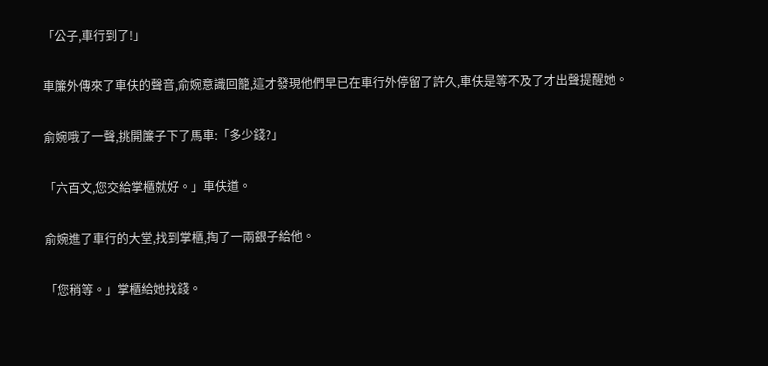「公子,車行到了!」

車簾外傳來了車伕的聲音,俞婉意識回籠,這才發現他們早已在車行外停留了許久,車伕是等不及了才出聲提醒她。

俞婉哦了一聲,挑開簾子下了馬車:「多少錢?」

「六百文,您交給掌櫃就好。」車伕道。

俞婉進了車行的大堂,找到掌櫃,掏了一兩銀子給他。

「您稍等。」掌櫃給她找錢。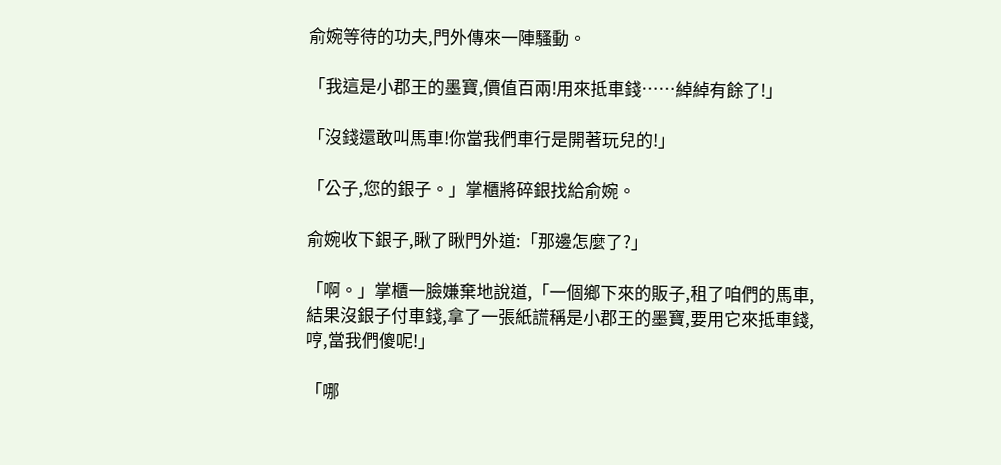俞婉等待的功夫,門外傳來一陣騷動。

「我這是小郡王的墨寶,價值百兩!用來抵車錢……綽綽有餘了!」

「沒錢還敢叫馬車!你當我們車行是開著玩兒的!」

「公子,您的銀子。」掌櫃將碎銀找給俞婉。

俞婉收下銀子,瞅了瞅門外道:「那邊怎麼了?」

「啊。」掌櫃一臉嫌棄地說道,「一個鄉下來的販子,租了咱們的馬車,結果沒銀子付車錢,拿了一張紙謊稱是小郡王的墨寶,要用它來抵車錢,哼,當我們傻呢!」

「哪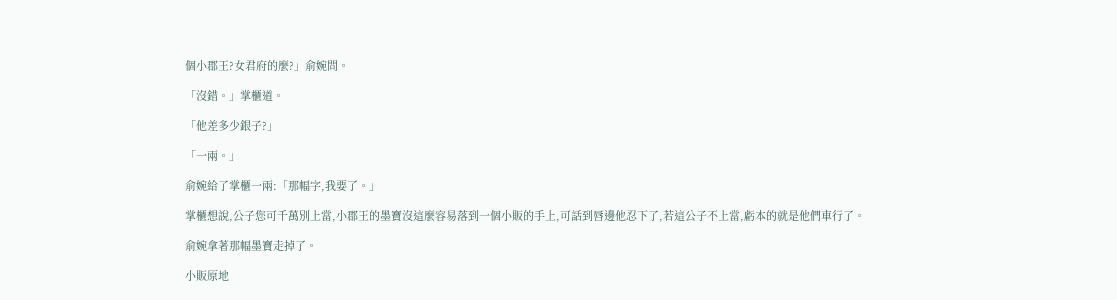個小郡王?女君府的麼?」俞婉問。

「沒錯。」掌櫃道。

「他差多少銀子?」

「一兩。」

俞婉給了掌櫃一兩:「那幅字,我要了。」

掌櫃想說,公子您可千萬別上當,小郡王的墨寶沒這麼容易落到一個小販的手上,可話到唇邊他忍下了,若這公子不上當,虧本的就是他們車行了。

俞婉拿著那幅墨寶走掉了。

小販原地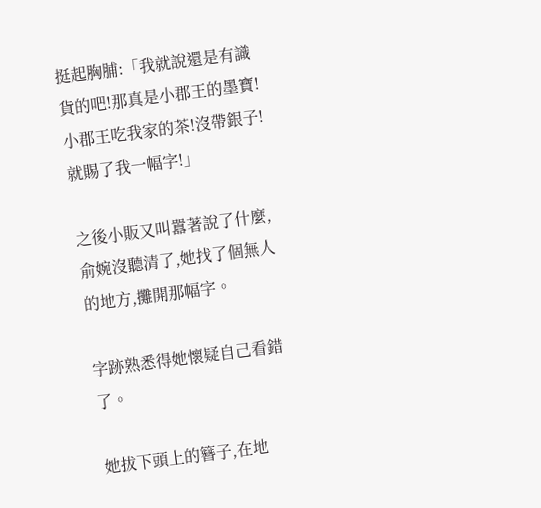挺起胸脯:「我就說還是有識貨的吧!那真是小郡王的墨寶!小郡王吃我家的茶!沒帶銀子!就賜了我一幅字!」

之後小販又叫囂著說了什麼,俞婉沒聽清了,她找了個無人的地方,攤開那幅字。

字跡熟悉得她懷疑自己看錯了。

她拔下頭上的簪子,在地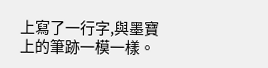上寫了一行字,與墨寶上的筆跡一模一樣。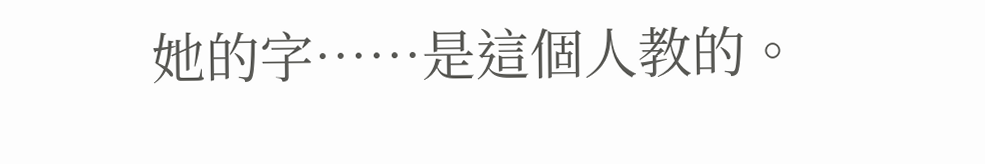她的字……是這個人教的。